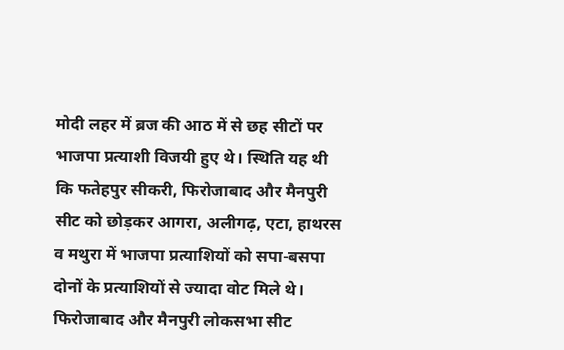मोदी लहर में ब्रज की आठ में से छह सीटों पर भाजपा प्रत्याशी विजयी हुए थे। स्थिति यह थी कि फतेहपुर सीकरी, फिरोजाबाद और मैनपुरी सीट को छोड़कर आगरा, अलीगढ़, एटा, हाथरस व मथुरा में भाजपा प्रत्याशियों को सपा-बसपा दोनों के प्रत्याशियों से ज्यादा वोट मिले थे।
फिरोजाबाद और मैनपुरी लोकसभा सीट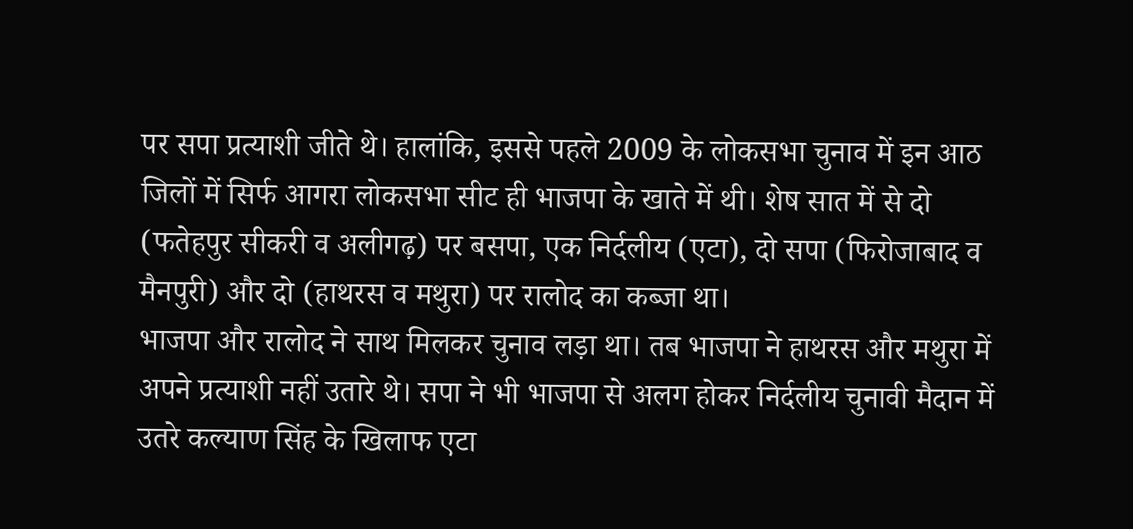पर सपा प्रत्याशी जीते थे। हालांकि, इससे पहले 2009 के लोकसभा चुनाव में इन आठ जिलों में सिर्फ आगरा लोकसभा सीट ही भाजपा के खाते में थी। शेष सात में से दो (फतेहपुर सीकरी व अलीगढ़) पर बसपा, एक निर्दलीय (एटा), दो सपा (फिरोजाबाद व मैनपुरी) और दो (हाथरस व मथुरा) पर रालोद का कब्जा था।
भाजपा और रालोद ने साथ मिलकर चुनाव लड़ा था। तब भाजपा ने हाथरस और मथुरा में अपने प्रत्याशी नहीं उतारे थे। सपा ने भी भाजपा से अलग होकर निर्दलीय चुनावी मैदान में उतरे कल्याण सिंह के खिलाफ एटा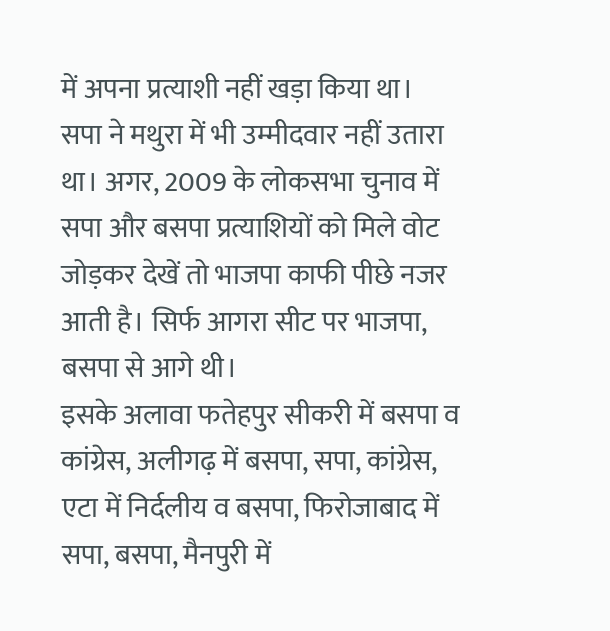में अपना प्रत्याशी नहीं खड़ा किया था।
सपा ने मथुरा में भी उम्मीदवार नहीं उतारा था। अगर, 2009 के लोकसभा चुनाव में सपा और बसपा प्रत्याशियों को मिले वोट जोड़कर देखें तो भाजपा काफी पीछे नजर आती है। सिर्फ आगरा सीट पर भाजपा, बसपा से आगे थी।
इसके अलावा फतेहपुर सीकरी में बसपा व कांग्रेस, अलीगढ़ में बसपा, सपा, कांग्रेस, एटा में निर्दलीय व बसपा, फिरोजाबाद में सपा, बसपा, मैनपुरी में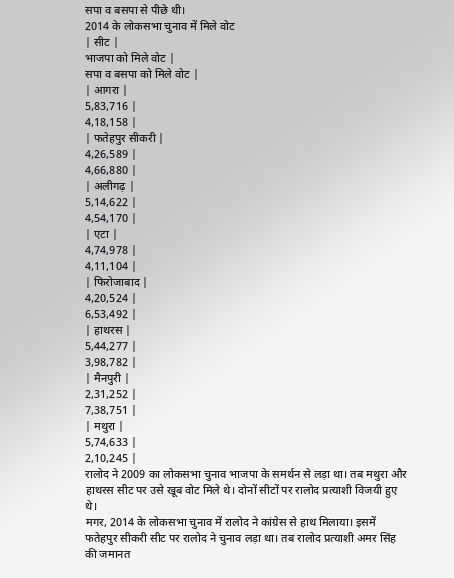सपा व बसपा से पीछे थी।
2014 के लोकसभा चुनाव में मिले वोट
| सीट |
भाजपा को मिले वोट |
सपा व बसपा को मिले वोट |
| आगरा |
5,83,716 |
4,18,158 |
| फतेहपुर सीकरी |
4,26,589 |
4,66,880 |
| अलीगढ़ |
5,14,622 |
4,54,170 |
| एटा |
4,74,978 |
4,11,104 |
| फिरोजाबाद |
4,20,524 |
6,53,492 |
| हाथरस |
5,44,277 |
3,98,782 |
| मैनपुरी |
2,31,252 |
7,38,751 |
| मथुरा |
5,74,633 |
2,10,245 |
रालोद ने 2009 का लोकसभा चुनाव भाजपा के समर्थन से लड़ा था। तब मथुरा और हाथरस सीट पर उसे खूब वोट मिले थे। दोनों सीटों पर रालोद प्रत्याशी विजयी हुए थे।
मगर, 2014 के लोकसभा चुनाव में रालोद ने कांग्रेस से हाथ मिलाया। इसमें फतेहपुर सीकरी सीट पर रालोद ने चुनाव लड़ा था। तब रालोद प्रत्याशी अमर सिंह की जमानत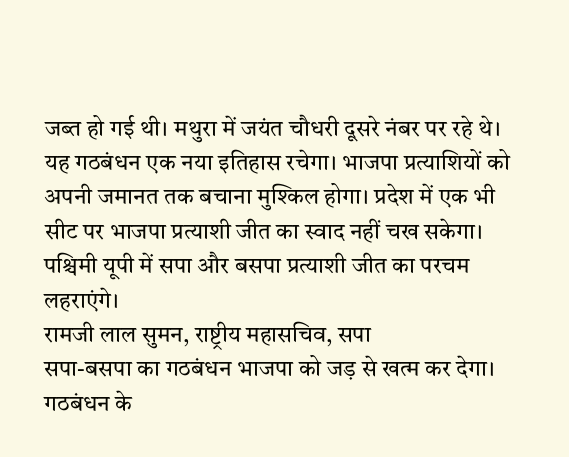जब्त हो गई थी। मथुरा में जयंत चौधरी दूसरे नंबर पर रहे थे।
यह गठबंधन एक नया इतिहास रचेगा। भाजपा प्रत्याशियों को अपनी जमानत तक बचाना मुश्किल होगा। प्रदेश में एक भी सीट पर भाजपा प्रत्याशी जीत का स्वाद नहीं चख सकेगा। पश्चिमी यूपी में सपा और बसपा प्रत्याशी जीत का परचम लहराएंगे।
रामजी लाल सुमन, राष्ट्रीय महासचिव, सपा
सपा-बसपा का गठबंधन भाजपा को जड़ से खत्म कर देगा। गठबंधन के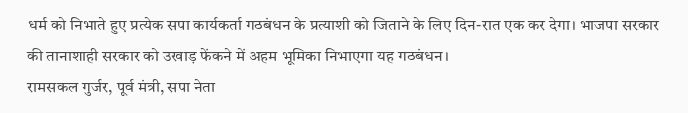धर्म को निभाते हुए प्रत्येक सपा कार्यकर्ता गठबंधन के प्रत्याशी को जिताने के लिए दिन-रात एक कर देगा। भाजपा सरकार की तानाशाही सरकार को उखाड़ फेंकने में अहम भूमिका निभाएगा यह गठबंधन।
रामसकल गुर्जर, पूर्व मंत्री, सपा नेता